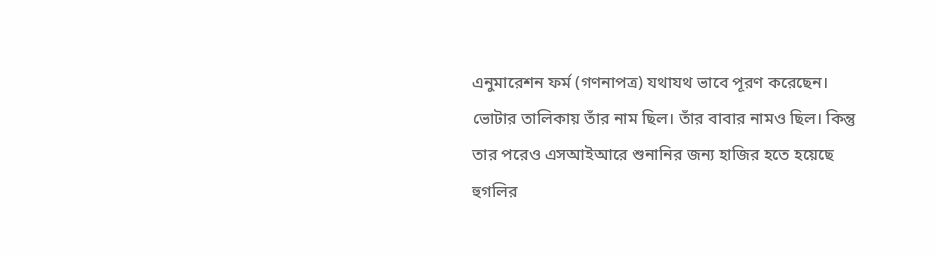এনুমারেশন ফর্ম (গণনাপত্র) যথাযথ ভাবে পূরণ করেছেন। ভোটার তালিকায় তাঁর নাম ছিল। তাঁর বাবার নামও ছিল। কিন্তু তার পরেও এসআইআরে শুনানির জন্য হাজির হতে হয়েছে হুগলির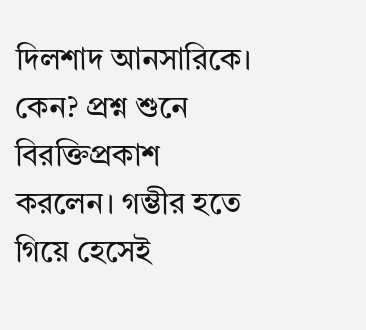দিলশাদ আনসারিকে। কেন? প্রশ্ন শুনে বিরক্তিপ্রকাশ করলেন। গম্ভীর হতে গিয়ে হেসেই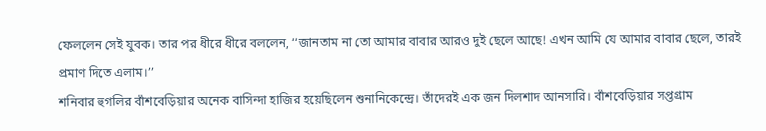ফেললেন সেই যুবক। তার পর ধীরে ধীরে বললেন, ‘‘জানতাম না তো আমার বাবার আরও দুই ছেলে আছে! এখন আমি যে আমার বাবার ছেলে, তারই প্রমাণ দিতে এলাম।’’
শনিবার হুগলির বাঁশবেড়িয়ার অনেক বাসিন্দা হাজির হয়েছিলেন শুনানিকেন্দ্রে। তাঁদেরই এক জন দিলশাদ আনসারি। বাঁশবেড়িয়ার সপ্তগ্রাম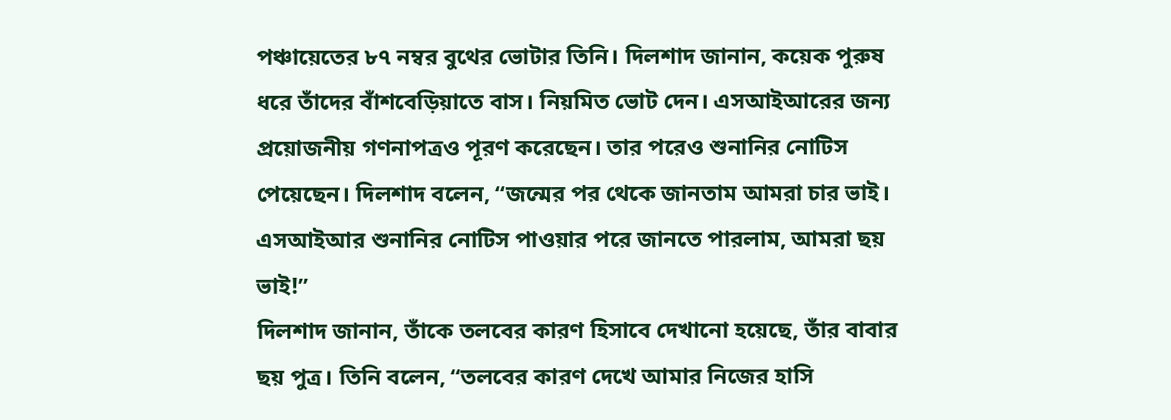পঞ্চায়েতের ৮৭ নম্বর বুথের ভোটার তিনি। দিলশাদ জানান, কয়েক পুরুষ ধরে তাঁদের বাঁশবেড়িয়াতে বাস। নিয়মিত ভোট দেন। এসআইআরের জন্য প্রয়োজনীয় গণনাপত্রও পূরণ করেছেন। তার পরেও শুনানির নোটিস পেয়েছেন। দিলশাদ বলেন, ‘‘জন্মের পর থেকে জানতাম আমরা চার ভাই। এসআইআর শুনানির নোটিস পাওয়ার পরে জানতে পারলাম, আমরা ছয় ভাই!’’
দিলশাদ জানান, তাঁকে তলবের কারণ হিসাবে দেখানো হয়েছে, তাঁর বাবার ছয় পুত্র। তিনি বলেন, ‘‘তলবের কারণ দেখে আমার নিজের হাসি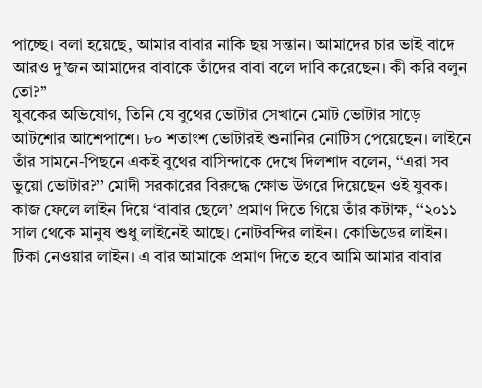পাচ্ছে। বলা হয়েছে, আমার বাবার নাকি ছয় সন্তান। আমাদের চার ভাই বাদে আরও দু’জন আমাদের বাবাকে তাঁদের বাবা বলে দাবি করেছেন। কী করি বলুন তো?’’
যুবকের অভিযোগ, তিনি যে বুথের ভোটার সেখানে মোট ভোটার সাড়ে আটশোর আশেপাশে। ৮০ শতাংশ ভোটারই শুনানির নোটিস পেয়েছেন। লাইনে তাঁর সামনে-পিছনে একই বুথের বাসিন্দাকে দেখে দিলশাদ বলেন, ‘‘এরা সব ভুয়ো ভোটার?’’ মোদী সরকারের বিরুদ্ধে ক্ষোভ উগরে দিয়েছেন ওই যুবক। কাজ ফেলে লাইন দিয়ে ‘বাবার ছেলে’ প্রমাণ দিতে গিয়ে তাঁর কটাক্ষ, ‘‘২০১১ সাল থেকে মানুষ শুধু লাইনেই আছে। নোটবন্দির লাইন। কোভিডের লাইন। টিকা নেওয়ার লাইন। এ বার আমাকে প্রমাণ দিতে হবে আমি আমার বাবার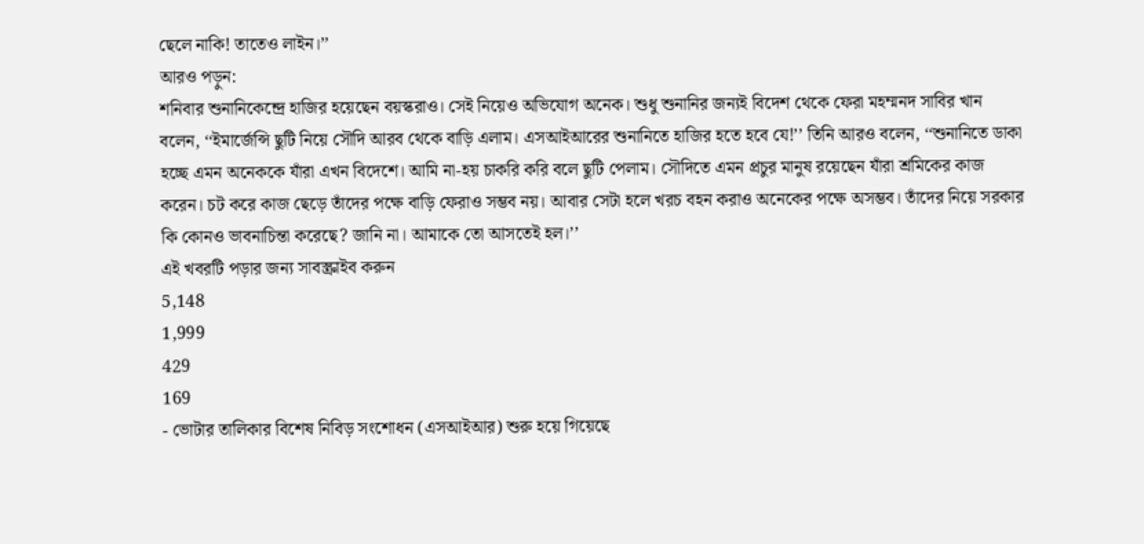ছেলে নাকি! তাতেও লাইন।’’
আরও পড়ুন:
শনিবার শুনানিকেন্দ্রে হাজির হয়েছেন বয়স্করাও। সেই নিয়েও অভিযোগ অনেক। শুধু শুনানির জন্যই বিদেশ থেকে ফেরা মহম্মনদ সাবির খান বলেন, ‘‘ইমার্জেন্সি ছুটি নিয়ে সৌদি আরব থেকে বাড়ি এলাম। এসআইআরের শুনানিতে হাজির হতে হবে যে!’’ তিনি আরও বলেন, ‘‘শুনানিতে ডাকা হচ্ছে এমন অনেককে যাঁরা এখন বিদেশে। আমি না-হয় চাকরি করি বলে ছুটি পেলাম। সৌদিতে এমন প্রচুর মানুষ রয়েছেন যাঁরা শ্রমিকের কাজ করেন। চট করে কাজ ছেড়ে তাঁদের পক্ষে বাড়ি ফেরাও সম্ভব নয়। আবার সেটা হলে খরচ বহন করাও অনেকের পক্ষে অসম্ভব। তাঁদের নিয়ে সরকার কি কোনও ভাবনাচিন্তা করেছে? জানি না। আমাকে তো আসতেই হল।’’
এই খবরটি পড়ার জন্য সাবস্ক্রাইব করুন
5,148
1,999
429
169
- ভোটার তালিকার বিশেষ নিবিড় সংশোধন (এসআইআর) শুরু হয়ে গিয়েছে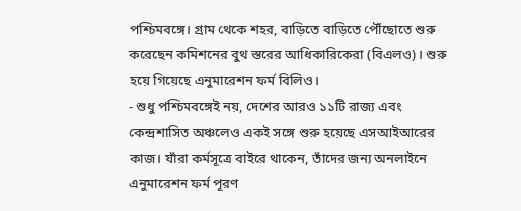পশ্চিমবঙ্গে। গ্রাম থেকে শহর, বাড়িতে বাড়িতে পৌঁছোতে শুরু করেছেন কমিশনের বুথ স্তরের আধিকারিকেরা (বিএলও)। শুরু হয়ে গিয়েছে এনুমারেশন ফর্ম বিলিও।
- শুধু পশ্চিমবঙ্গেই নয়, দেশের আরও ১১টি রাজ্য এবং কেন্দ্রশাসিত অঞ্চলেও একই সঙ্গে শুরু হয়েছে এসআইআরের কাজ। যাঁরা কর্মসূত্রে বাইরে থাকেন, তাঁদের জন্য অনলাইনে এনুমারেশন ফর্ম পূরণ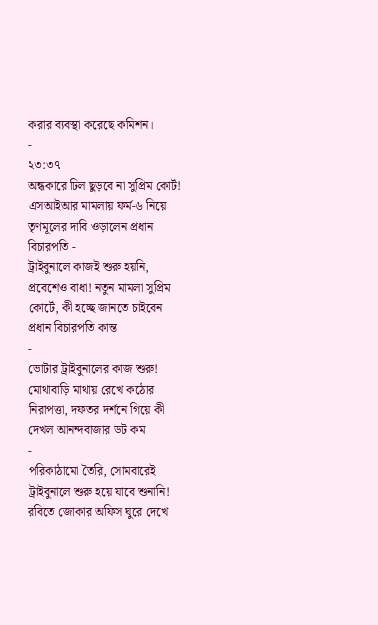করার ব্যবস্থা করেছে কমিশন।
-
২৩:৩৭
অন্ধকারে ঢিল ছুড়বে না সুপ্রিম কোর্ট! এসআইআর মামলায় ফর্ম-৬ নিয়ে তৃণমূলের দাবি ওড়ালেন প্রধান বিচারপতি -
ট্রাইবুনালে কাজই শুরু হয়নি, প্রবেশেও বাধা! নতুন মামলা সুপ্রিম কোর্টে, কী হচ্ছে জানতে চাইবেন প্রধান বিচারপতি কান্ত
-
ভোটার ট্রাইবুনালের কাজ শুরু! মোথাবাড়ি মাথায় রেখে কঠোর নিরাপত্তা, দফতর দর্শনে গিয়ে কী দেখল আনন্দবাজার ডট কম
-
পরিকাঠামো তৈরি, সোমবারেই ট্রাইবুনালে শুরু হয়ে যাবে শুনানি! রবিতে জোকার অফিস ঘুরে দেখে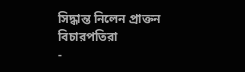সিদ্ধান্ত নিলেন প্রাক্তন বিচারপতিরা
-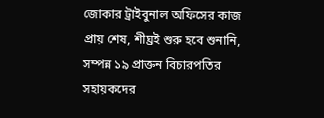জোকার ট্রাইবুনাল অফিসের কাজ প্রায় শেষ, শীঘ্রই শুরু হবে শুনানি, সম্পন্ন ১৯ প্রাক্তন বিচারপতির সহায়কদের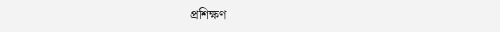প্রশিক্ষণ